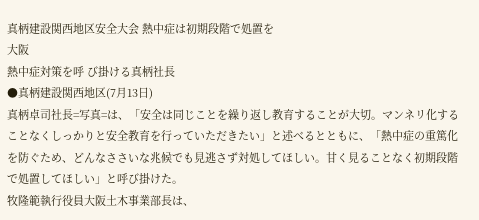真柄建設関西地区安全大会 熱中症は初期段階で処置を
大阪
熱中症対策を呼 び掛ける真柄社長
●真柄建設関西地区(7月13日)
真柄卓司社長=写真=は、「安全は同じことを繰り返し教育することが大切。マンネリ化することなくしっかりと安全教育を行っていただきたい」と述べるとともに、「熱中症の重篤化を防ぐため、どんなささいな兆候でも見逃さず対処してほしい。甘く見ることなく初期段階で処置してほしい」と呼び掛けた。
牧隆範執行役員大阪土木事業部長は、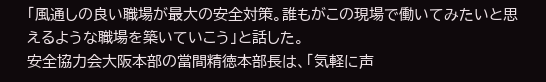「風通しの良い職場が最大の安全対策。誰もがこの現場で働いてみたいと思えるような職場を築いていこう」と話した。
安全協力会大阪本部の當間精徳本部長は、「気軽に声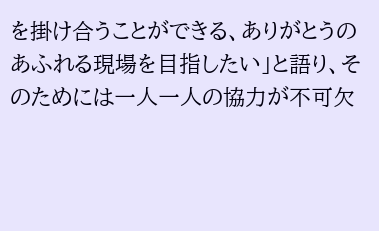を掛け合うことができる、ありがとうのあふれる現場を目指したい」と語り、そのためには一人一人の協力が不可欠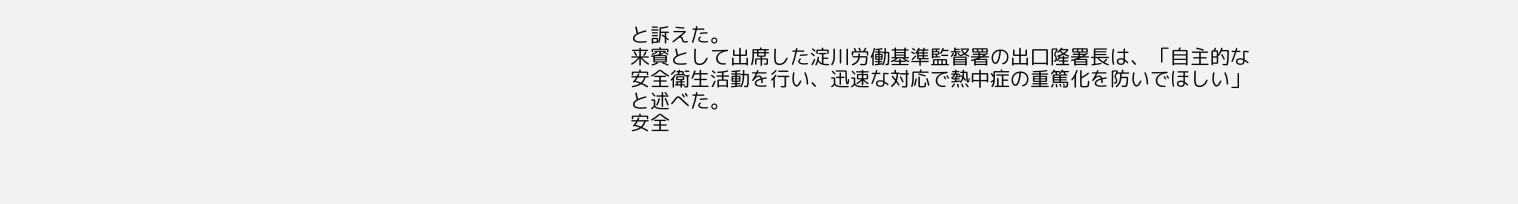と訴えた。
来賓として出席した淀川労働基準監督署の出口隆署長は、「自主的な安全衛生活動を行い、迅速な対応で熱中症の重篤化を防いでほしい」と述べた。
安全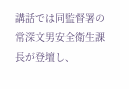講話では同監督署の常深文男安全衛生課長が登壇し、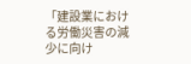「建設業における労働災害の減少に向け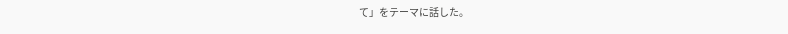て」をテーマに話した。